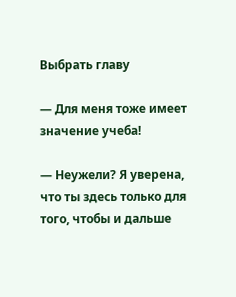Выбрать главу

— Для меня тоже имеет значение учеба!

— Неужели? Я уверена, что ты здесь только для того, чтобы и дальше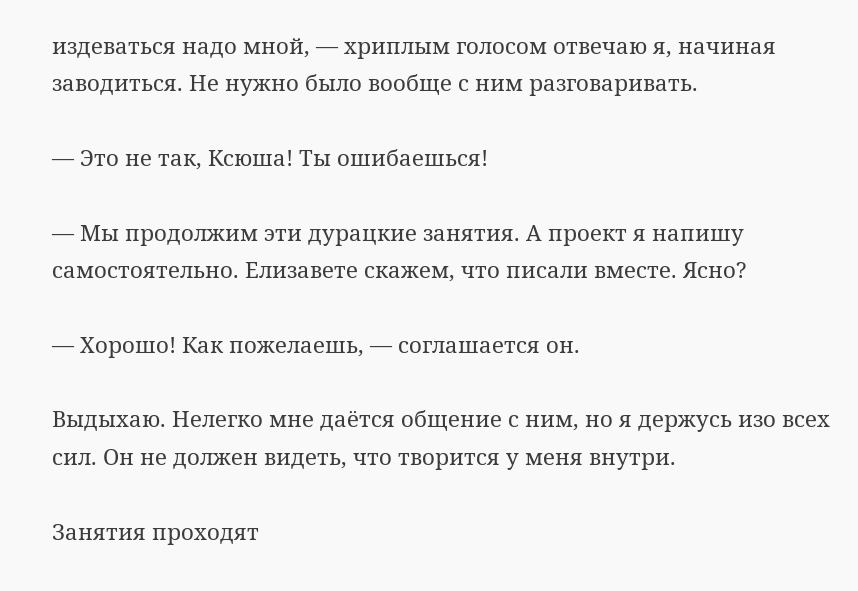издеваться надо мной, — хриплым голосом отвечаю я, начиная заводиться. Не нужно было вообще с ним разговаривать.

— Это не так, Ксюша! Ты ошибаешься!

— Мы продолжим эти дурацкие занятия. А проект я напишу самостоятельно. Елизавете скажем, что писали вместе. Ясно?

— Хорошо! Как пожелаешь, — соглашается он.

Выдыхаю. Нелегко мне даётся общение с ним, но я держусь изо всех сил. Он не должен видеть, что творится у меня внутри.

Занятия проходят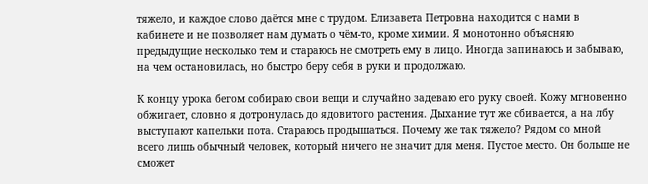тяжело, и каждое слово даётся мне с трудом. Елизавета Петровна находится с нами в кабинете и не позволяет нам думать о чём-то, кроме химии. Я монотонно объясняю предыдущие несколько тем и стараюсь не смотреть ему в лицо. Иногда запинаюсь и забываю, на чем остановилась, но быстро беру себя в руки и продолжаю.

К концу урока бегом собираю свои вещи и случайно задеваю его руку своей. Кожу мгновенно обжигает, словно я дотронулась до ядовитого растения. Дыхание тут же сбивается, а на лбу выступают капельки пота. Стараюсь продышаться. Почему же так тяжело? Рядом со мной всего лишь обычный человек, который ничего не значит для меня. Пустое место. Он больше не сможет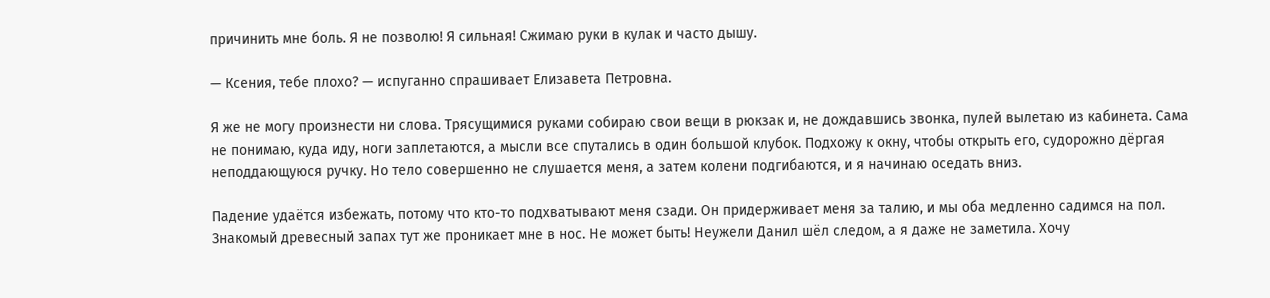причинить мне боль. Я не позволю! Я сильная! Сжимаю руки в кулак и часто дышу.

— Ксения, тебе плохо? — испуганно спрашивает Елизавета Петровна.

Я же не могу произнести ни слова. Трясущимися руками собираю свои вещи в рюкзак и, не дождавшись звонка, пулей вылетаю из кабинета. Сама не понимаю, куда иду, ноги заплетаются, а мысли все спутались в один большой клубок. Подхожу к окну, чтобы открыть его, судорожно дёргая неподдающуюся ручку. Но тело совершенно не слушается меня, а затем колени подгибаются, и я начинаю оседать вниз.

Падение удаётся избежать, потому что кто-то подхватывают меня сзади. Он придерживает меня за талию, и мы оба медленно садимся на пол. Знакомый древесный запах тут же проникает мне в нос. Не может быть! Неужели Данил шёл следом, а я даже не заметила. Хочу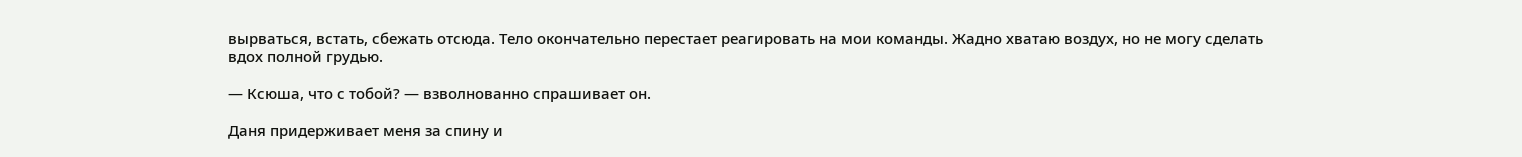вырваться, встать, сбежать отсюда. Тело окончательно перестает реагировать на мои команды. Жадно хватаю воздух, но не могу сделать вдох полной грудью.

— Ксюша, что с тобой? — взволнованно спрашивает он.

Даня придерживает меня за спину и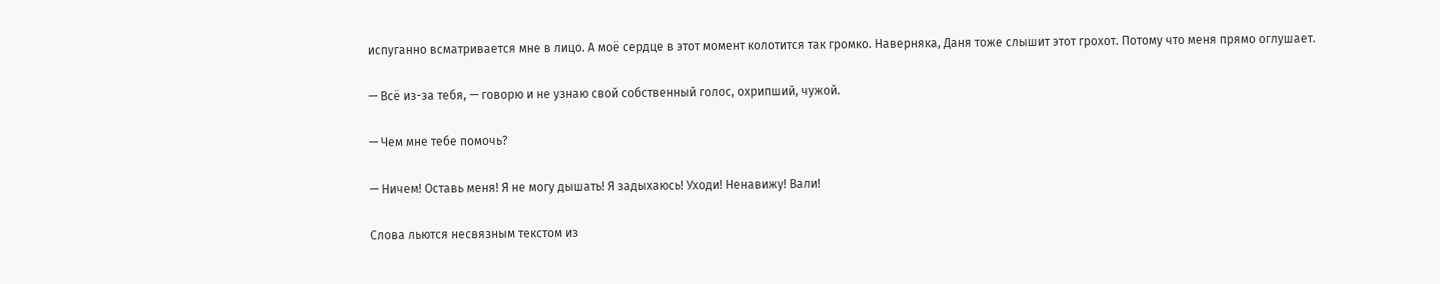испуганно всматривается мне в лицо. А моё сердце в этот момент колотится так громко. Наверняка, Даня тоже слышит этот грохот. Потому что меня прямо оглушает.

— Всё из-за тебя, — говорю и не узнаю свой собственный голос, охрипший, чужой.

— Чем мне тебе помочь?

— Ничем! Оставь меня! Я не могу дышать! Я задыхаюсь! Уходи! Ненавижу! Вали!

Слова льются несвязным текстом из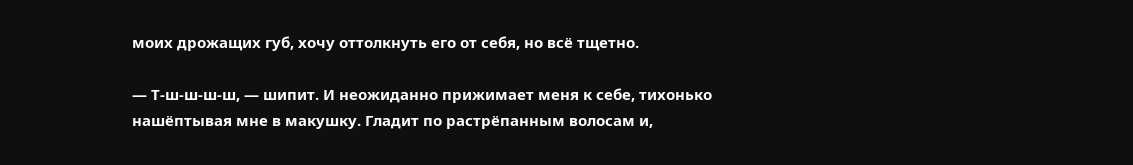моих дрожащих губ, хочу оттолкнуть его от себя, но всё тщетно.

— Т-ш-ш-ш-ш, — шипит. И неожиданно прижимает меня к себе, тихонько нашёптывая мне в макушку. Гладит по растрёпанным волосам и,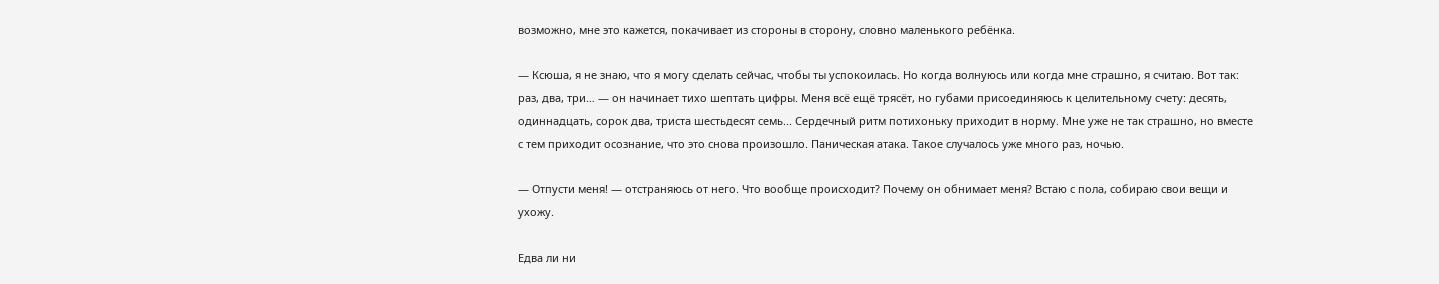возможно, мне это кажется, покачивает из стороны в сторону, словно маленького ребёнка.

— Ксюша, я не знаю, что я могу сделать сейчас, чтобы ты успокоилась. Но когда волнуюсь или когда мне страшно, я считаю. Вот так: раз, два, три… — он начинает тихо шептать цифры. Меня всё ещё трясёт, но губами присоединяюсь к целительному счету: десять, одиннадцать, сорок два, триста шестьдесят семь... Сердечный ритм потихоньку приходит в норму. Мне уже не так страшно, но вместе с тем приходит осознание, что это снова произошло. Паническая атака. Такое случалось уже много раз, ночью.

— Отпусти меня! — отстраняюсь от него. Что вообще происходит? Почему он обнимает меня? Встаю с пола, собираю свои вещи и ухожу.

Едва ли ни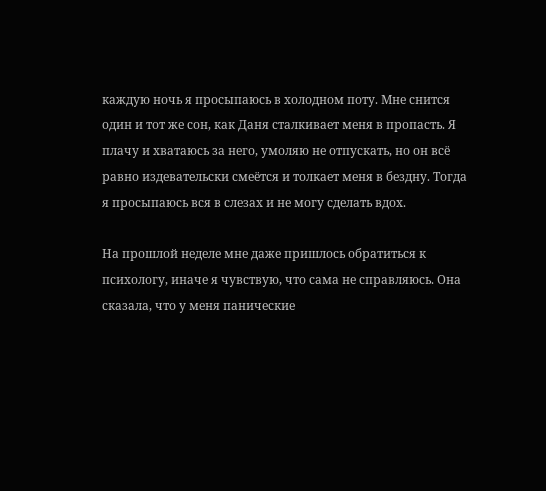каждую ночь я просыпаюсь в холодном поту. Мне снится один и тот же сон, как Даня сталкивает меня в пропасть. Я плачу и хватаюсь за него, умоляю не отпускать, но он всё равно издевательски смеётся и толкает меня в бездну. Тогда я просыпаюсь вся в слезах и не могу сделать вдох.

На прошлой неделе мне даже пришлось обратиться к психологу, иначе я чувствую, что сама не справляюсь. Она сказала, что у меня панические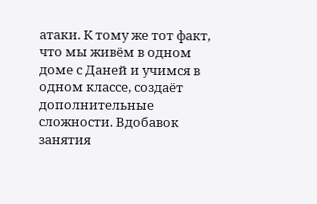атаки. К тому же тот факт, что мы живём в одном доме с Даней и учимся в одном классе, создаёт дополнительные сложности. Вдобавок занятия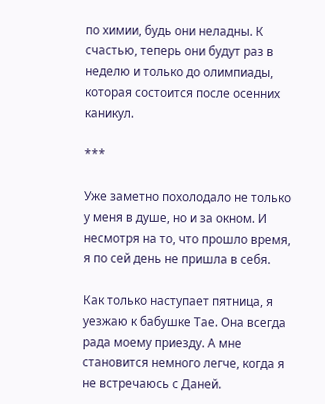по химии, будь они неладны. К счастью, теперь они будут раз в неделю и только до олимпиады, которая состоится после осенних каникул.

***

Уже заметно похолодало не только у меня в душе, но и за окном. И несмотря на то, что прошло время, я по сей день не пришла в себя.

Как только наступает пятница, я уезжаю к бабушке Тае. Она всегда рада моему приезду. А мне становится немного легче, когда я не встречаюсь с Даней.